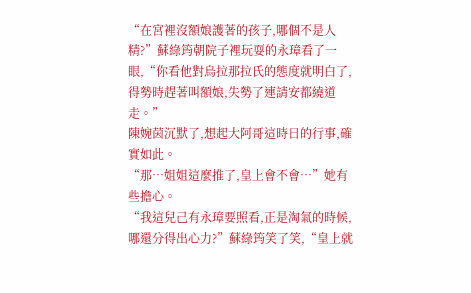“在宮裡沒額娘護著的孩子,哪個不是人精?”蘇綠筠朝院子裡玩耍的永璋看了一眼,“你看他對烏拉那拉氏的態度就明白了,得勢時趕著叫額娘,失勢了連請安都繞道走。”
陳婉茵沉默了,想起大阿哥這時日的行事,確實如此。
“那…姐姐這麼推了,皇上會不會…”她有些擔心。
“我這兒己有永璋要照看,正是淘氣的時候,哪還分得出心力?”蘇綠筠笑了笑,“皇上就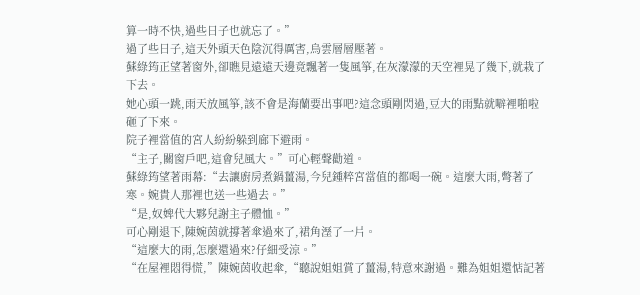算一時不快,過些日子也就忘了。”
過了些日子,這天外頭天色陰沉得厲害,烏雲層層壓著。
蘇綠筠正望著窗外,卻瞧見遠遠天邊竟飄著一隻風箏,在灰濛濛的天空裡晃了幾下,就栽了下去。
她心頭一跳,雨天放風箏,該不會是海蘭要出事吧?這念頭剛閃過,豆大的雨點就噼裡啪啦砸了下來。
院子裡當值的宮人紛紛躲到廊下避雨。
“主子,關窗戶吧,這會兒風大。”可心輕聲勸道。
蘇綠筠望著雨幕:“去讓廚房煮鍋薑湯,今兒鍾粹宮當值的都喝一碗。這麼大雨,彆著了寒。婉貴人那裡也送一些過去。”
“是,奴婢代大夥兒謝主子體恤。”
可心剛退下,陳婉茵就撐著傘過來了,裙角溼了一片。
“這麼大的雨,怎麼還過來?仔細受涼。”
“在屋裡悶得慌,”陳婉茵收起傘,“聽說姐姐賞了薑湯,特意來謝過。難為姐姐還惦記著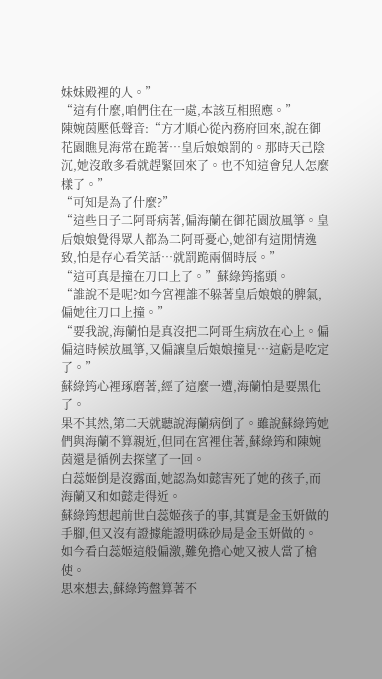妹妹殿裡的人。”
“這有什麼,咱們住在一處,本該互相照應。”
陳婉茵壓低聲音:“方才順心從內務府回來,說在御花園瞧見海常在跪著…皇后娘娘罰的。那時天己陰沉,她沒敢多看就趕緊回來了。也不知這會兒人怎麼樣了。”
“可知是為了什麼?”
“這些日子二阿哥病著,偏海蘭在御花園放風箏。皇后娘娘覺得眾人都為二阿哥憂心,她卻有這閒情逸致,怕是存心看笑話…就罰跪兩個時辰。”
“這可真是撞在刀口上了。”蘇綠筠搖頭。
“誰說不是呢?如今宮裡誰不躲著皇后娘娘的脾氣,偏她往刀口上撞。”
“要我說,海蘭怕是真沒把二阿哥生病放在心上。偏偏這時候放風箏,又偏讓皇后娘娘撞見…這虧是吃定了。”
蘇綠筠心裡琢磨著,經了這麼一遭,海蘭怕是要黑化了。
果不其然,第二天就聽說海蘭病倒了。雖說蘇綠筠她們與海蘭不算親近,但同在宮裡住著,蘇綠筠和陳婉茵還是循例去探望了一回。
白蕊姬倒是沒露面,她認為如懿害死了她的孩子,而海蘭又和如懿走得近。
蘇綠筠想起前世白蕊姬孩子的事,其實是金玉妍做的手腳,但又沒有證據能證明硃砂局是金玉妍做的。
如今看白蕊姬這般偏激,難免擔心她又被人當了槍使。
思來想去,蘇綠筠盤算著不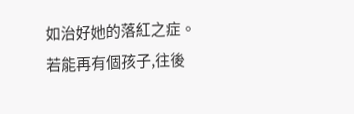如治好她的落紅之症。
若能再有個孩子,往後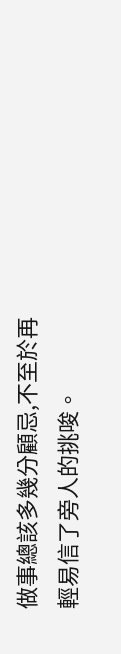做事總該多幾分顧忌,不至於再輕易信了旁人的挑唆。